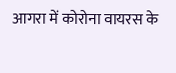आगरा में कोरोना वायरस के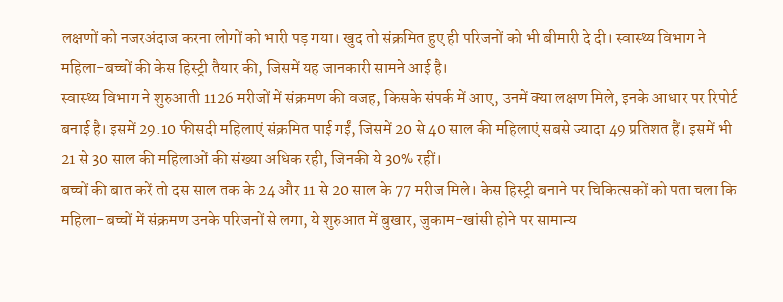लक्षणों को नजरअंदाज करना लोगों को भारी पड़ गया। खुद तो संक्रमित हुए ही परिजनों को भी बीमारी दे दी। स्वास्थ्य विभाग ने महिला-बच्चों की केस हिस्ट्री तैयार की, जिसमें यह जानकारी सामने आई है।
स्वास्थ्य विभाग ने शुरुआती 1126 मरीजों में संक्रमण की वजह, किसके संपर्क में आए, उनमें क्या लक्षण मिले, इनके आधार पर रिपोर्ट बनाई है। इसमें 29.10 फीसदी महिलाएं संक्रमित पाई गईं, जिसमें 20 से 40 साल की महिलाएं सबसे ज्यादा 49 प्रतिशत हैं। इसमें भी 21 से 30 साल की महिलाओं की संख्या अधिक रही, जिनकी ये 30% रहीं।
बच्चों की बात करें तो दस साल तक के 24 और 11 से 20 साल के 77 मरीज मिले। केस हिस्ट्री बनाने पर चिकित्सकों को पता चला कि महिला-बच्चों में संक्रमण उनके परिजनों से लगा, ये शुरुआत में बुखार, जुकाम-खांसी होने पर सामान्य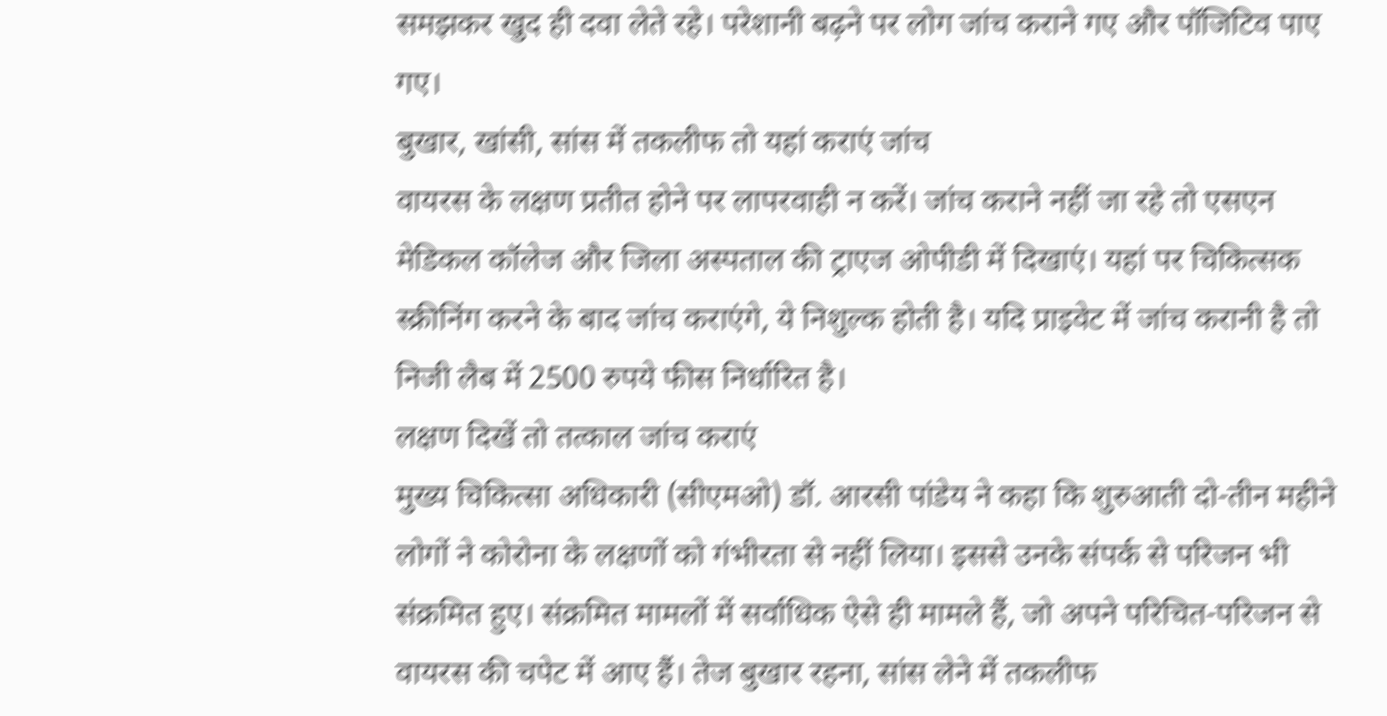समझकर खुद ही दवा लेते रहे। परेशानी बढ़ने पर लोग जांच कराने गए और पॉजिटिव पाए गए।
बुखार, खांसी, सांस में तकलीफ तो यहां कराएं जांच
वायरस के लक्षण प्रतीत होने पर लापरवाही न करें। जांच कराने नहीं जा रहे तो एसएन मेडिकल कॉलेज और जिला अस्पताल की ट्राएज ओपीडी में दिखाएं। यहां पर चिकित्सक स्क्रीनिंग करने के बाद जांच कराएंगे, ये निशुल्क होती है। यदि प्राइवेट में जांच करानी है तो निजी लैब में 2500 रुपये फीस निर्धारित है।
लक्षण दिखें तो तत्काल जांच कराएं
मुख्य चिकित्सा अधिकारी (सीएमओ) डॉ. आरसी पांडेय ने कहा कि शुरुआती दो-तीन महीने लोगों ने कोरोना के लक्षणों को गंभीरता से नहीं लिया। इससे उनके संपर्क से परिजन भी संक्रमित हुए। संक्रमित मामलों में सर्वाधिक ऐसे ही मामले हैं, जो अपने परिचित-परिजन से वायरस की चपेट में आए हैं। तेज बुखार रहना, सांस लेने में तकलीफ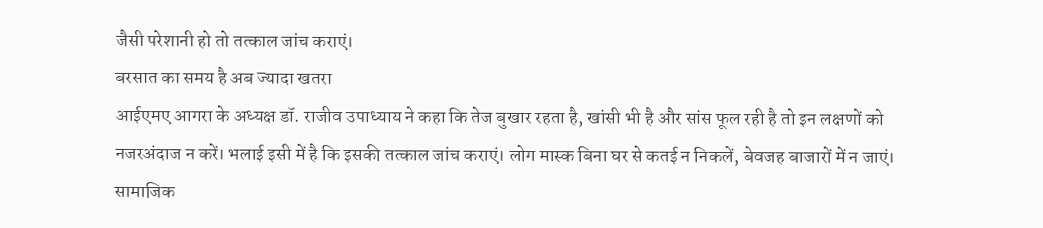जैसी परेशानी हो तो तत्काल जांच कराएं।
बरसात का समय है अब ज्यादा खतरा
आईएमए आगरा के अध्यक्ष डॉ. राजीव उपाध्याय ने कहा कि तेज बुखार रहता है, खांसी भी है और सांस फूल रही है तो इन लक्षणों को नजरअंदाज न करें। भलाई इसी में है कि इसकी तत्काल जांच कराएं। लोग मास्क बिना घर से कतई न निकलें, बेवजह बाजारों में न जाएं। सामाजिक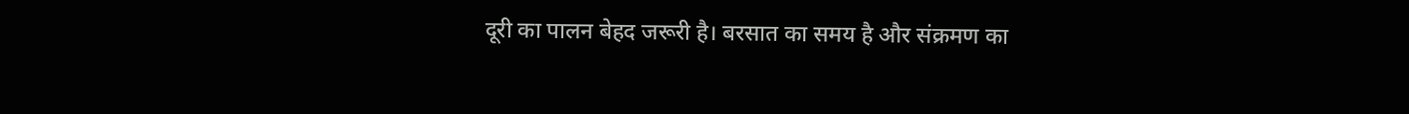दूरी का पालन बेहद जरूरी है। बरसात का समय है और संक्रमण का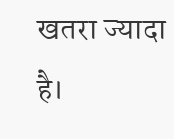खतरा ज्यादा है।